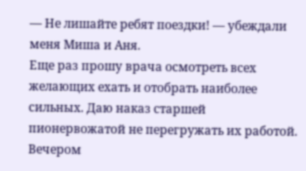— Не лишайте ребят поездки! — убеждали меня Миша и Аня.
Еще раз прошу врача осмотреть всех желающих ехать и отобрать наиболее сильных. Даю наказ старшей пионервожатой не перегружать их работой.
Вечером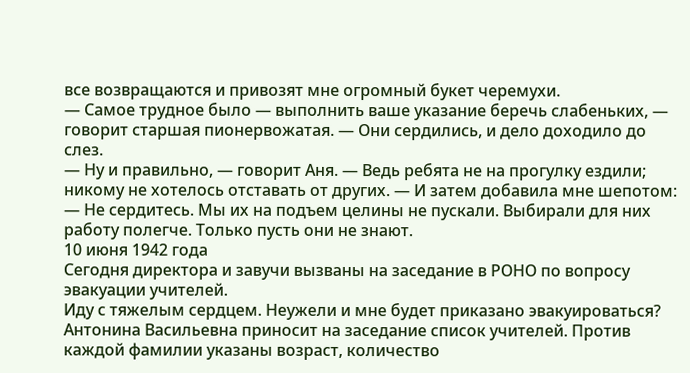все возвращаются и привозят мне огромный букет черемухи.
— Самое трудное было — выполнить ваше указание беречь слабеньких, — говорит старшая пионервожатая. — Они сердились, и дело доходило до слез.
— Ну и правильно, — говорит Аня. — Ведь ребята не на прогулку ездили; никому не хотелось отставать от других. — И затем добавила мне шепотом: — Не сердитесь. Мы их на подъем целины не пускали. Выбирали для них работу полегче. Только пусть они не знают.
10 июня 1942 года
Сегодня директора и завучи вызваны на заседание в РОНО по вопросу эвакуации учителей.
Иду с тяжелым сердцем. Неужели и мне будет приказано эвакуироваться?
Антонина Васильевна приносит на заседание список учителей. Против каждой фамилии указаны возраст, количество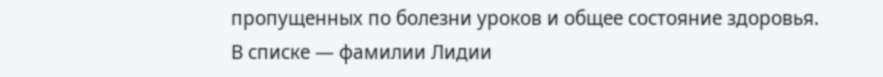пропущенных по болезни уроков и общее состояние здоровья.
В списке — фамилии Лидии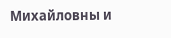Михайловны и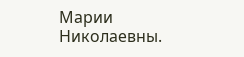Марии Николаевны.